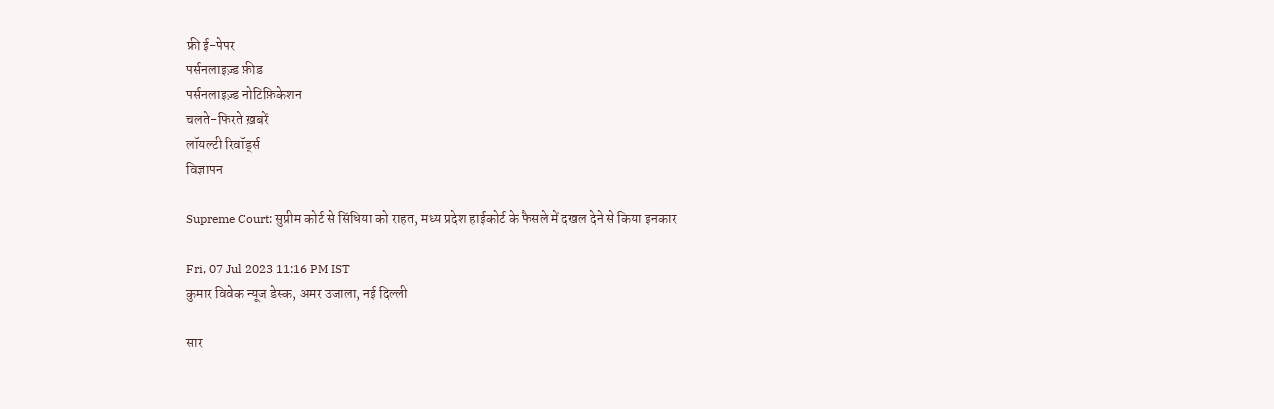फ्री ई-पेपर
पर्सनलाइज़्ड फ़ीड
पर्सनलाइज़्ड नोटिफ़िकेशन
चलते-फिरते ख़बरें
लॉयल्टी रिवॉर्ड्स
विज्ञापन

Supreme Court: सुप्रीम कोर्ट से सिंधिया को राहत, मध्य प्रदेश हाईकोर्ट के फैसले में दखल देने से किया इनकार

Fri, 07 Jul 2023 11:16 PM IST
कुमार विवेक न्यूज डेस्क, अमर उजाला, नई दिल्ली

सार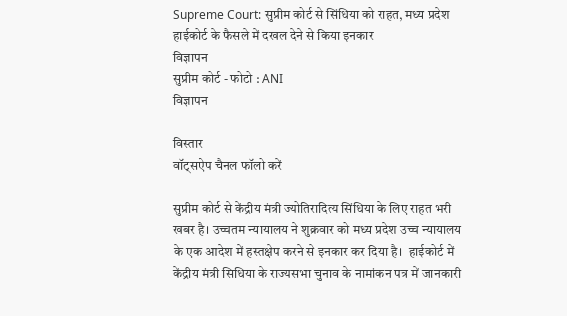Supreme Court: सुप्रीम कोर्ट से सिंधिया को राहत, मध्य प्रदेश हाईकोर्ट के फैसले में दखल देने से किया इनकार
विज्ञापन
सुप्रीम कोर्ट - फोटो : ANI
विज्ञापन

विस्तार
वॉट्सऐप चैनल फॉलो करें

सुप्रीम कोर्ट से केंद्रीय मंत्री ज्योतिरादित्य सिंधिया के लिए राहत भरी खबर है। उच्चतम न्यायालय ने शुक्रवार को मध्य प्रदेश उच्च न्यायालय के एक आदेश में हस्तक्षेप करने से इनकार कर दिया है।  हाईकोर्ट में केंद्रीय मंत्री सिधिया के राज्यसभा चुनाव के नामांकन पत्र में जानकारी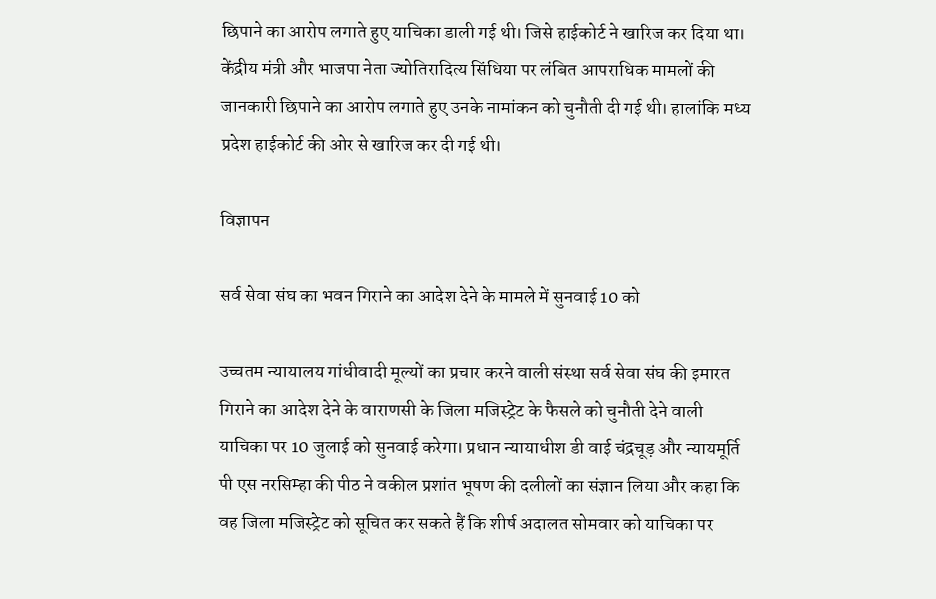छिपाने का आरोप लगाते हुए याचिका डाली गई थी। जिसे हाईकोर्ट ने खारिज कर दिया था। केंद्रीय मंत्री और भाजपा नेता ज्योतिरादित्य सिंधिया पर लंबित आपराधिक मामलों की जानकारी छिपाने का आरोप लगाते हुए उनके नामांकन को चुनौती दी गई थी। हालांकि मध्य प्रदेश हाईकोर्ट की ओर से खारिज कर दी गई थी।

विज्ञापन

सर्व सेवा संघ का भवन गिराने का आदेश देने के मामले में सुनवाई 10 को

उच्चतम न्यायालय गांधीवादी मूल्यों का प्रचार करने वाली संस्था सर्व सेवा संघ की इमारत गिराने का आदेश देने के वाराणसी के जिला मजिस्ट्रेट के फैसले को चुनौती देने वाली याचिका पर 10 जुलाई को सुनवाई करेगा। प्रधान न्यायाधीश डी वाई चंद्रचूड़ और न्यायमूर्ति पी एस नरसिम्हा की पीठ ने वकील प्रशांत भूषण की दलीलों का संज्ञान लिया और कहा कि वह जिला मजिस्ट्रेट को सूचित कर सकते हैं कि शीर्ष अदालत सोमवार को याचिका पर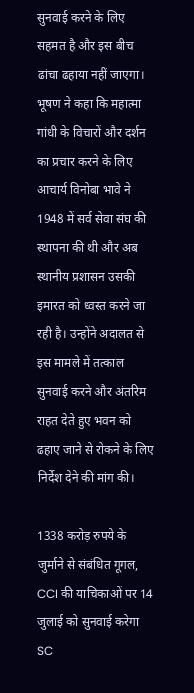सुनवाई करने के लिए सहमत है और इस बीच ढांचा ढहाया नहीं जाएगा।    भूषण ने कहा कि महात्मा गांधी के विचारों और दर्शन का प्रचार करने के लिए आचार्य विनोबा भावे ने 1948 में सर्व सेवा संघ की स्थापना की थी और अब स्थानीय प्रशासन उसकी इमारत को ध्वस्त करने जा रही है। उन्होंने अदालत से इस मामले में तत्काल सुनवाई करने और अंतरिम राहत देते हुए भवन को ढहाए जाने से रोकने के लिए निर्देश देने की मांग की।

1338 करोड़ रुपये के जुर्माने से संबंधित गूगल, CCI की याचिकाओं पर 14 जुलाई को सुनवाई करेगा SC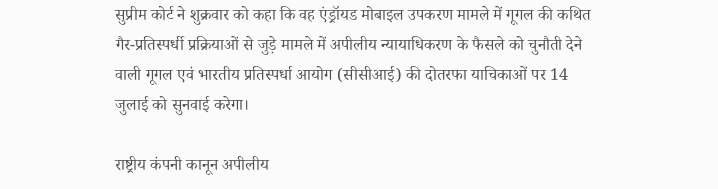सुप्रीम कोर्ट ने शुक्रवार को कहा कि वह एंड्रॉयड मोबाइल उपकरण मामले में गूगल की कथित गैर-प्रतिस्पर्धी प्रक्रियाओं से जुड़े मामले में अपीलीय न्यायाधिकरण के फैसले को चुनौती देने वाली गूगल एवं भारतीय प्रतिस्पर्धा आयोग (सीसीआई) की दोतरफा याचिकाओं पर 14 जुलाई को सुनवाई करेगा।

राष्ट्रीय कंपनी कानून अपीलीय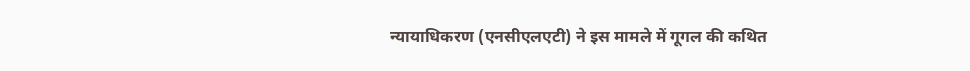न्यायाधिकरण (एनसीएलएटी) ने इस मामले में गूगल की कथित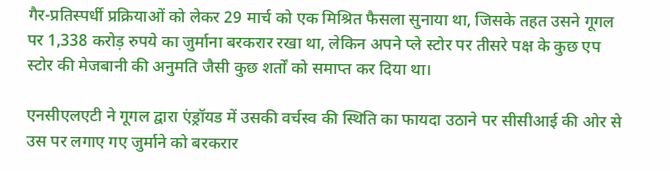गैर-प्रतिस्पर्धी प्रक्रियाओं को लेकर 29 मार्च को एक मिश्रित फैसला सुनाया था, जिसके तहत उसने गूगल पर 1,338 करोड़ रुपये का जुर्माना बरकरार रखा था, लेकिन अपने प्ले स्टोर पर तीसरे पक्ष के कुछ एप स्टोर की मेजबानी की अनुमति जैसी कुछ शर्तों को समाप्त कर दिया था।

एनसीएलएटी ने गूगल द्वारा एंड्रॉयड में उसकी वर्चस्व की स्थिति का फायदा उठाने पर सीसीआई की ओर से उस पर लगाए गए जुर्माने को बरकरार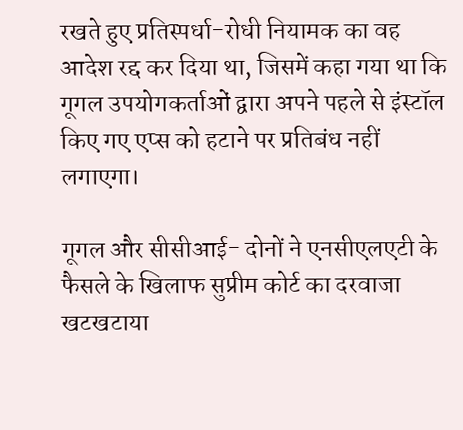रखते हुए प्रतिस्पर्धा-रोधी नियामक का वह आदेश रद्द कर दिया था, जिसमें कहा गया था कि गूगल उपयोगकर्ताओं द्वारा अपने पहले से इंस्टॉल किए गए एप्स को हटाने पर प्रतिबंध नहीं लगाएगा।

गूगल और सीसीआई- दोनों ने एनसीएलएटी के फैसले के खिलाफ सुप्रीम कोर्ट का दरवाजा खटखटाया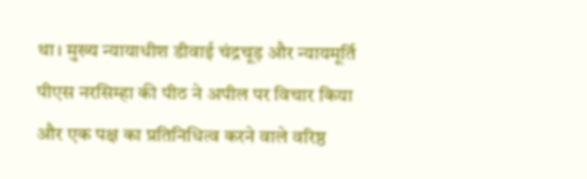था। मुख्य न्यायाधीश डीवाई चंद्रचूड़ और न्यायमूर्ति पीएस नरसिम्हा की पीठ ने अपील पर विचार किया और एक पक्ष का प्रतिनिधित्व करने वाले वरिष्ठ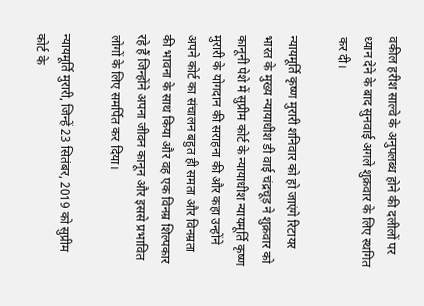वकील हरीश साल्वे के अनुपलब्ध होने की दलीलों पर ध्यान देने के बाद सुनवाई अगले शुक्रवार के लिए स्थगित कर दी।

न्यायमूर्ति कृष्ण मुरारी शनिवार को हो जाएंगे रिटायर
भारत के मुख्य न्यायाधीश डी वाई चंद्रचूड़ ने शुक्रवार को कानूनी पेशे में सुप्रीम कोर्ट के न्यायाधीश न्यायमूर्ति कृष्ण मुरारी के योगदान की सराहना की और कहा उन्होंने अपने कोर्ट का संचालन बहुत ही समता और विनम्रता की भावना के साथ किया और वह एक विनम्र शिल्पकार रहे हैं जिन्होंने अपना जीवन कानून और इससे प्रभावित लोगों के लिए समर्पित कर दिया।

न्यायमूर्ति मुरारी, जिन्हें 23 सितंबर, 2019 को सुप्रीम कोर्ट के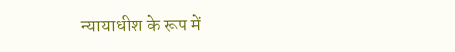न्यायाधीश के रूप में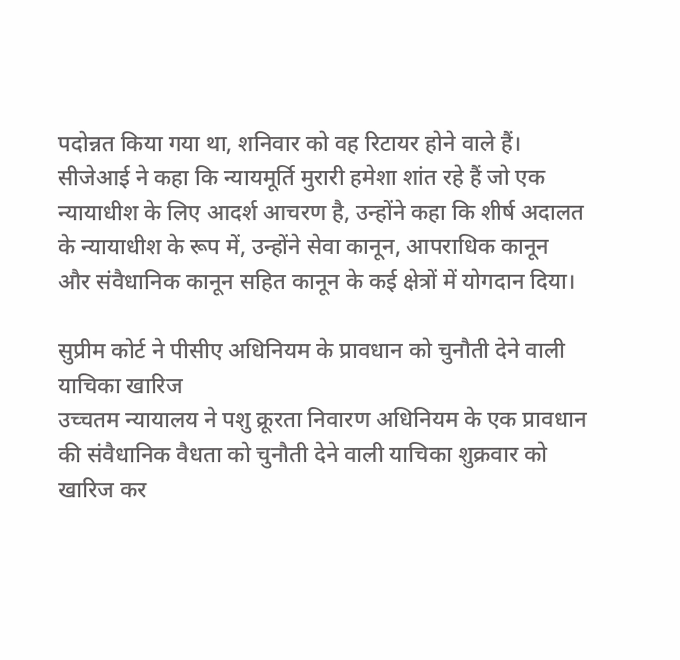पदोन्नत किया गया था, शनिवार को वह रिटायर होने वाले हैं। सीजेआई ने कहा कि न्यायमूर्ति मुरारी हमेशा शांत रहे हैं जो एक न्यायाधीश के लिए आदर्श आचरण है, उन्होंने कहा कि शीर्ष अदालत के न्यायाधीश के रूप में, उन्होंने सेवा कानून, आपराधिक कानून और संवैधानिक कानून सहित कानून के कई क्षेत्रों में योगदान दिया।

सुप्रीम कोर्ट ने पीसीए अधिनियम के प्रावधान को चुनौती देने वाली याचिका खारिज
उच्चतम न्यायालय ने पशु क्रूरता निवारण अधिनियम के एक प्रावधान की संवैधानिक वैधता को चुनौती देने वाली याचिका शुक्रवार को खारिज कर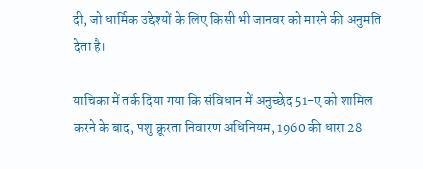दी, जो धार्मिक उद्देश्यों के लिए किसी भी जानवर को मारने की अनुमति देता है।

याचिका में तर्क दिया गया कि संविधान में अनुच्छेद 51-ए को शामिल करने के बाद, पशु क्रूरता निवारण अधिनियम, 1960 की धारा 28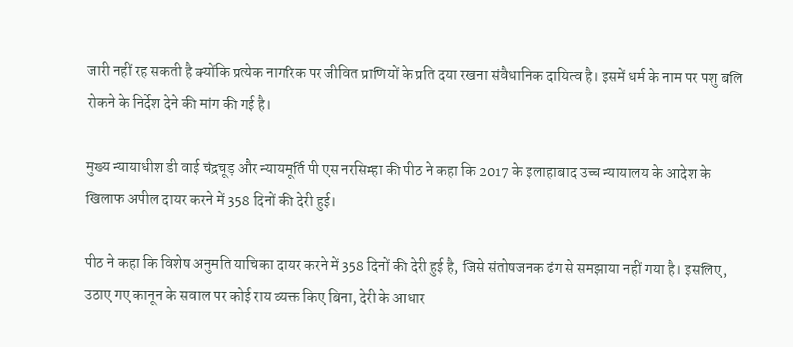जारी नहीं रह सकती है क्योंकि प्रत्येक नागरिक पर जीवित प्राणियों के प्रति दया रखना संवैधानिक दायित्व है। इसमें धर्म के नाम पर पशु बलि रोकने के निर्देश देने की मांग की गई है।

मुख्य न्यायाधीश डी वाई चंद्रचूड़ और न्यायमूर्ति पी एस नरसिम्हा की पीठ ने कहा कि 2017 के इलाहाबाद उच्च न्यायालय के आदेश के खिलाफ अपील दायर करने में 358 दिनों की देरी हुई।

पीठ ने कहा कि विशेष अनुमति याचिका दायर करने में 358 दिनों की देरी हुई है, जिसे संतोषजनक ढंग से समझाया नहीं गया है। इसलिए, उठाए गए कानून के सवाल पर कोई राय व्यक्त किए बिना, देरी के आधार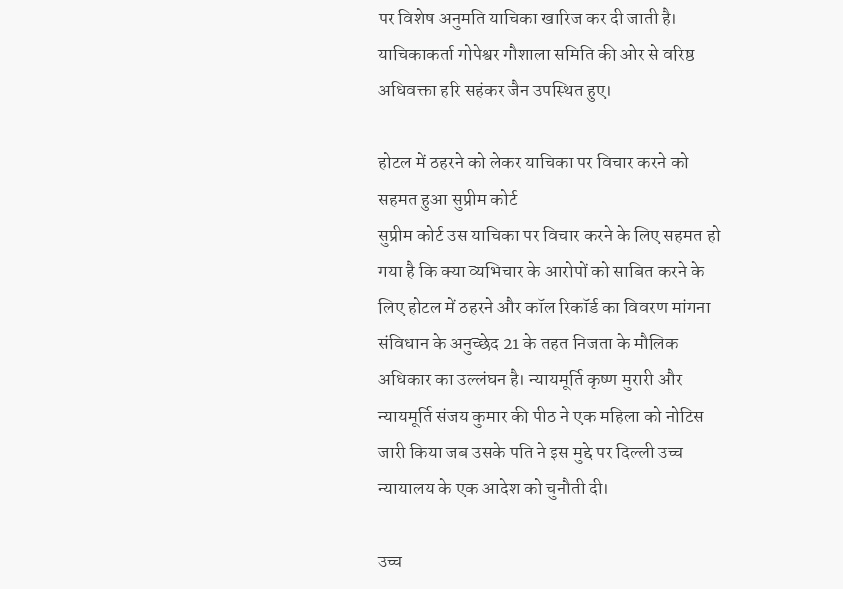पर विशेष अनुमति याचिका खारिज कर दी जाती है। याचिकाकर्ता गोपेश्वर गौशाला समिति की ओर से वरिष्ठ अधिवक्ता हरि सहंकर जैन उपस्थित हुए।

होटल में ठहरने को लेकर याचिका पर विचार करने को सहमत हुआ सुप्रीम कोर्ट
सुप्रीम कोर्ट उस याचिका पर विचार करने के लिए सहमत हो गया है कि क्या व्यभिचार के आरोपों को साबित करने के लिए होटल में ठहरने और कॉल रिकॉर्ड का विवरण मांगना संविधान के अनुच्छेद 21 के तहत निजता के मौलिक अधिकार का उल्लंघन है। न्यायमूर्ति कृष्ण मुरारी और न्यायमूर्ति संजय कुमार की पीठ ने एक महिला को नोटिस जारी किया जब उसके पति ने इस मुद्दे पर दिल्ली उच्च न्यायालय के एक आदेश को चुनौती दी।

उच्च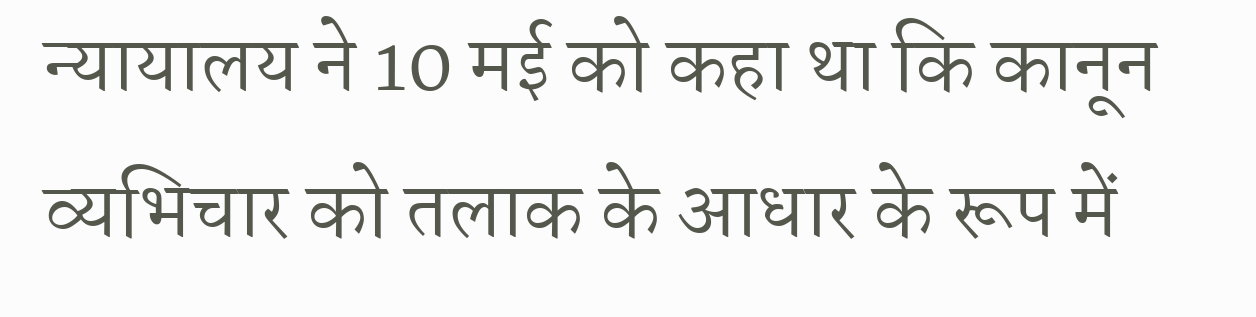न्यायालय ने 10 मई को कहा था कि कानून व्यभिचार को तलाक के आधार के रूप में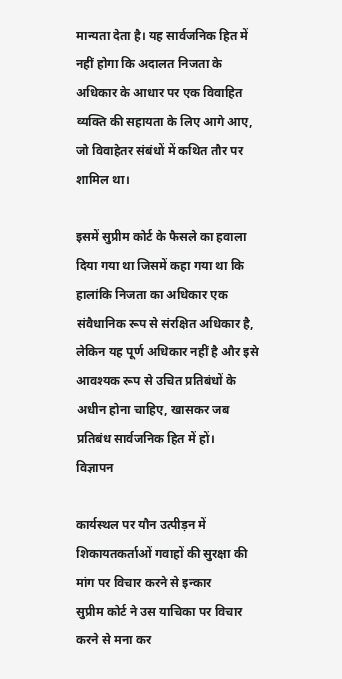मान्यता देता है। यह सार्वजनिक हित में नहीं होगा कि अदालत निजता के अधिकार के आधार पर एक विवाहित व्यक्ति की सहायता के लिए आगे आए, जो विवाहेतर संबंधों में कथित तौर पर शामिल था।

इसमें सुप्रीम कोर्ट के फैसले का हवाला दिया गया था जिसमें कहा गया था कि हालांकि निजता का अधिकार एक संवैधानिक रूप से संरक्षित अधिकार है, लेकिन यह पूर्ण अधिकार नहीं है और इसे आवश्यक रूप से उचित प्रतिबंधों के अधीन होना चाहिए, खासकर जब प्रतिबंध सार्वजनिक हित में हों।
विज्ञापन

कार्यस्थल पर यौन उत्पीड़न में शिकायतकर्ताओं गवाहों की सुरक्षा की मांग पर विचार करने से इन्कार
सुप्रीम कोर्ट ने उस याचिका पर विचार करने से मना कर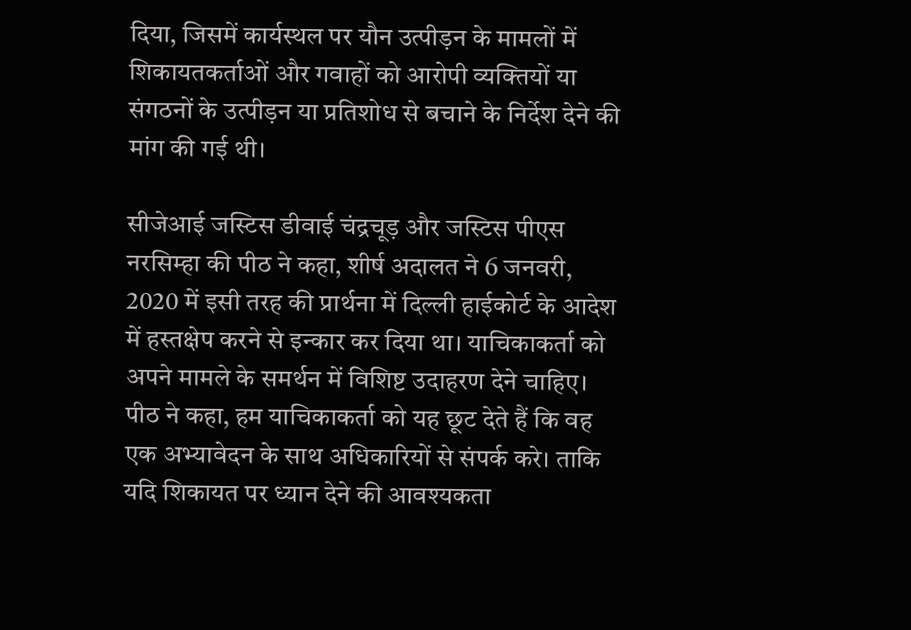दिया, जिसमें कार्यस्थल पर यौन उत्पीड़न के मामलों में शिकायतकर्ताओं और गवाहों को आरोपी व्यक्तियों या संगठनों के उत्पीड़न या प्रतिशोध से बचाने के निर्देश देने की मांग की गई थी।

सीजेआई जस्टिस डीवाई चंद्रचूड़ और जस्टिस पीएस नरसिम्हा की पीठ ने कहा, शीर्ष अदालत ने 6 जनवरी, 2020 में इसी तरह की प्रार्थना में दिल्ली हाईकोर्ट के आदेश में हस्तक्षेप करने से इन्कार कर दिया था। याचिकाकर्ता को अपने मामले के समर्थन में विशिष्ट उदाहरण देने चाहिए। पीठ ने कहा, हम याचिकाकर्ता को यह छूट देते हैं कि वह एक अभ्यावेदन के साथ अधिकारियों से संपर्क करे। ताकि यदि शिकायत पर ध्यान देने की आवश्यकता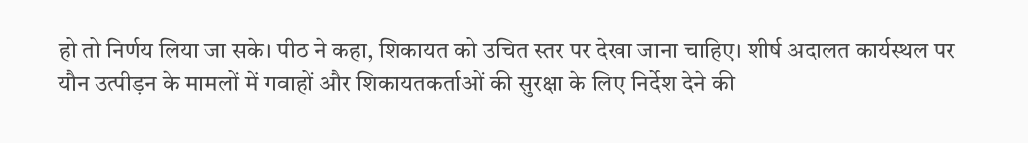हो तो निर्णय लिया जा सके। पीठ ने कहा, शिकायत को उचित स्तर पर देखा जाना चाहिए। शीर्ष अदालत कार्यस्थल पर यौन उत्पीड़न के मामलों में गवाहों और शिकायतकर्ताओं की सुरक्षा के लिए निर्देश देने की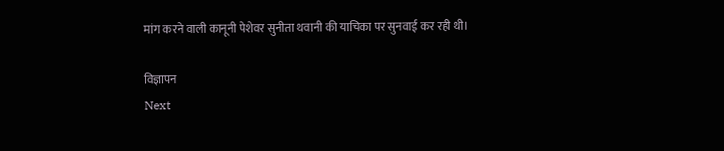मांग करने वाली कानूनी पेशेवर सुनीता थवानी की याचिका पर सुनवाई कर रही थी।

विज्ञापन
Next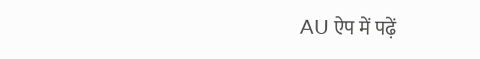AU ऐप में पढ़ें